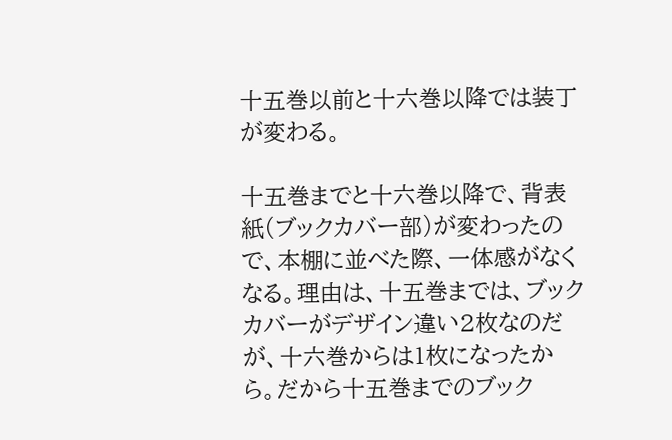十五巻以前と十六巻以降では装丁が変わる。

十五巻までと十六巻以降で、背表紙(ブックカバー部)が変わったので、本棚に並べた際、一体感がなくなる。理由は、十五巻までは、ブックカバーがデザイン違い2枚なのだが、十六巻からは1枚になったから。だから十五巻までのブック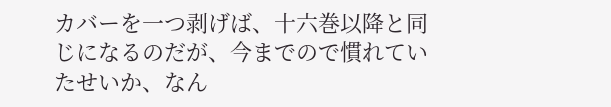カバーを一つ剥げば、十六巻以降と同じになるのだが、今までので慣れていたせいか、なん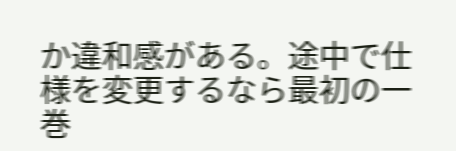か違和感がある。途中で仕様を変更するなら最初の一巻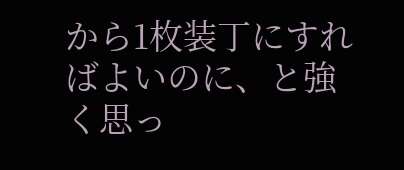から1枚装丁にすればよいのに、と強く思っ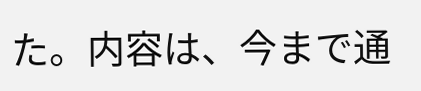た。内容は、今まで通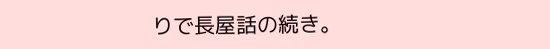りで長屋話の続き。